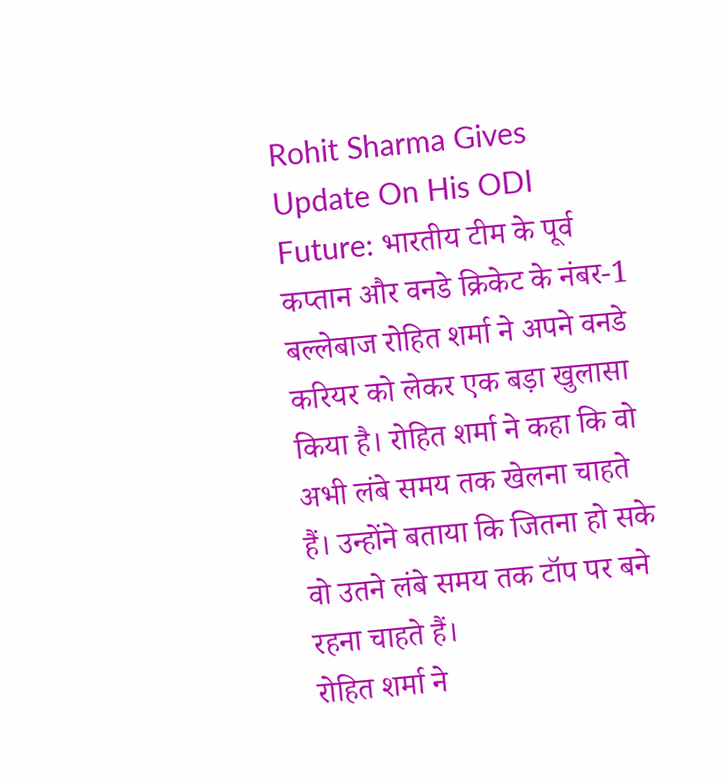Rohit Sharma Gives Update On His ODI Future: भारतीय टीम के पूर्व कप्तान और वनडे क्रिकेट के नंबर-1 बल्लेबाज रोहित शर्मा ने अपने वनडे करियर को लेकर एक बड़ा खुलासा किया है। रोहित शर्मा ने कहा कि वो अभी लंबे समय तक खेलना चाहते हैं। उन्होंने बताया कि जितना हो सके वो उतने लंबे समय तक टॉप पर बने रहना चाहते हैं।
रोहित शर्मा ने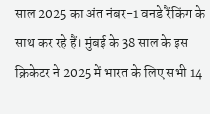साल 2025 का अंत नंबर-1 वनडे रैंकिंग के साथ कर रहे हैं। मुंबई के 38 साल के इस क्रिकेटर ने 2025 में भारत के लिए सभी 14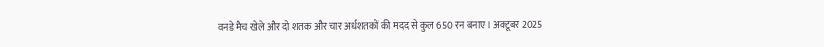वनडे मैच खेले और दो शतक और चार अर्धशतकों की मदद से कुल 650 रन बनाए। अक्टूबर 2025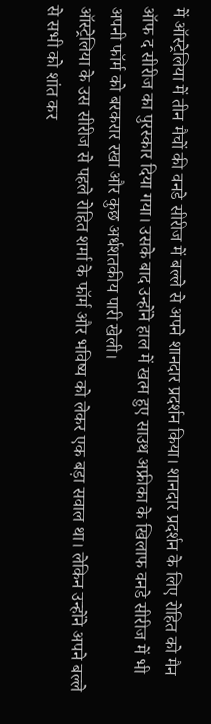में ऑस्ट्रेलिया में तीन मैचों की वनडे सीरीज में बल्ले से अपने शानदार प्रदर्शन किया। शानदार प्रदर्शन के लिए रोहित को मैन ऑफ द सीरीज का पुरस्कार दिया गया। उसके बाद उन्होंने हाल में खत्म हुए साउथ अफ्रीका के खिलाफ वनडे सीरीज में भी अपनी फॉर्म को बरकरार रखा और कुछ अर्धशतकीय पारी खेली।
ऑस्ट्रेलिया के उस सीरीज से पहले रोहित शर्मा के फॉर्म और भविष्य को लेकर एक बड़ा सवाल था। लेकिन उन्होंने अपने बल्ले से सभी को शांत कर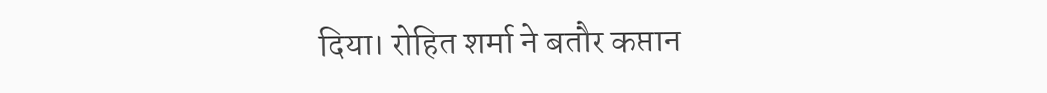दिया। रोहित शर्मा ने बतौर कप्तान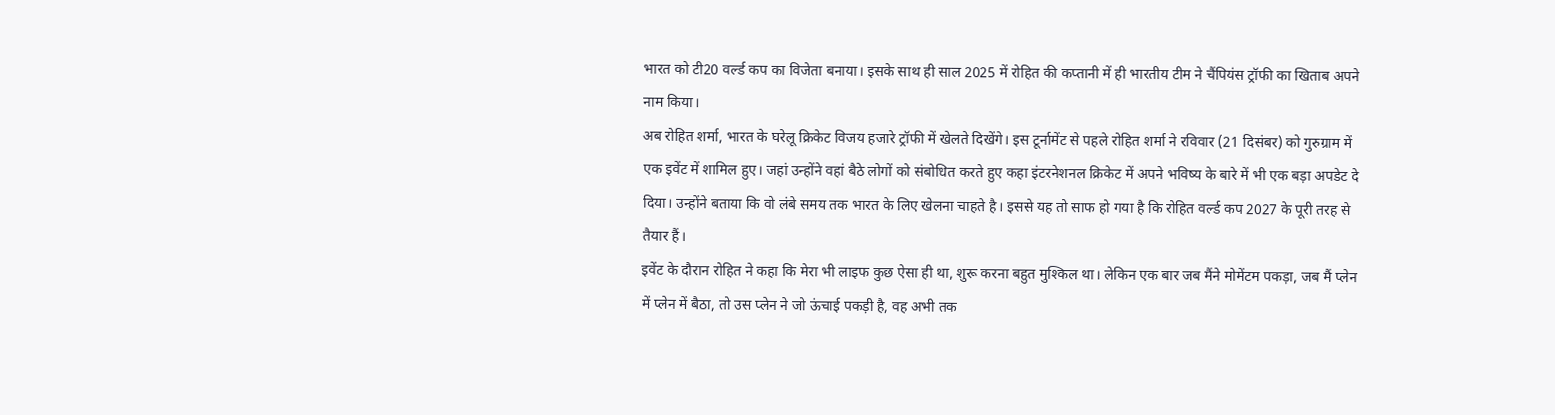भारत को टी20 वर्ल्ड कप का विजेता बनाया। इसके साथ ही साल 2025 में रोहित की कप्तानी में ही भारतीय टीम ने चैंपियंस ट्रॉफी का खिताब अपने नाम किया।
अब रोहित शर्मा, भारत के घरेलू क्रिकेट विजय हजारे ट्रॉफी में खेलते दिखेंगे। इस टूर्नामेंट से पहले रोहित शर्मा ने रविवार (21 दिसंबर) को गुरुग्राम में एक इवेंट में शामिल हुए। जहां उन्होंने वहां बैठे लोगों को संबोधित करते हुए कहा इंटरनेशनल क्रिकेट में अपने भविष्य के बारे में भी एक बड़ा अपडेट दे दिया। उन्होंने बताया कि वो लंबे समय तक भारत के लिए खेलना चाहते है। इससे यह तो साफ हो गया है कि रोहित वर्ल्ड कप 2027 के पूरी तरह से तैयार हैं।
इवेंट के दौरान रोहित ने कहा कि मेरा भी लाइफ कुछ ऐसा ही था, शुरू करना बहुत मुश्किल था। लेकिन एक बार जब मैंने मोमेंटम पकड़ा, जब मैं प्लेन में प्लेन में बैठा, तो उस प्लेन ने जो ऊंचाई पकड़ी है, वह अभी तक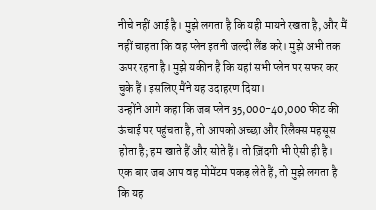नीचे नहीं आई है। मुझे लगता है कि यही मायने रखता है, और मैं नहीं चाहता कि वह प्लेन इतनी जल्दी लैंड करे। मुझे अभी तक ऊपर रहना है। मुझे यकीन है कि यहां सभी प्लेन पर सफर कर चुके हैं। इसलिए मैंने यह उदाहरण दिया।
उन्होंने आगे कहा कि जब प्लेन 35,000-40,000 फीट की ऊंचाई पर पहुंचता है, तो आपको अच्छा और रिलैक्स महसूस होता है; हम खाते हैं और सोते हैं। तो ज़िंदगी भी ऐसी ही है। एक बार जब आप वह मोमेंटम पकड़ लेते हैं, तो मुझे लगता है कि यह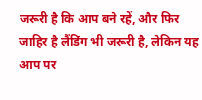जरूरी है कि आप बने रहें, और फिर जाहिर है लैंडिंग भी जरूरी है, लेकिन यह आप पर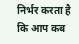निर्भर करता है कि आप कब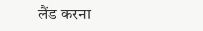लैंड करना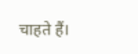चाहते हैं।